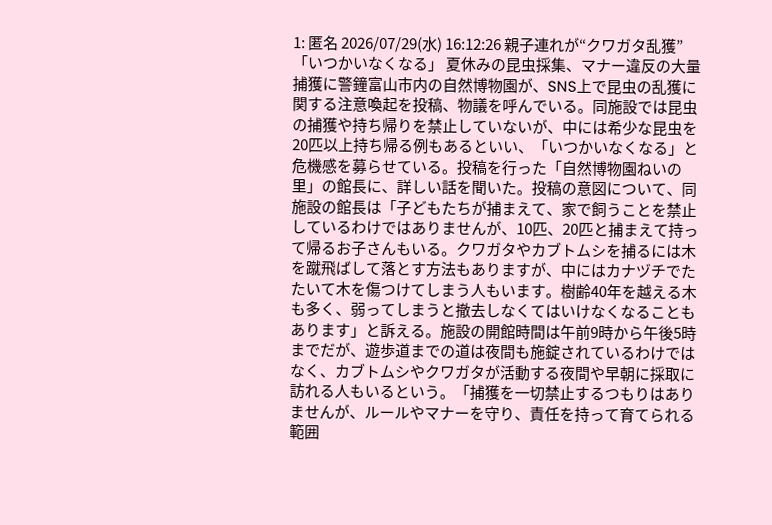1: 匿名 2026/07/29(水) 16:12:26 親子連れが“クワガタ乱獲”「いつかいなくなる」 夏休みの昆虫採集、マナー違反の大量捕獲に警鐘富山市内の自然博物園が、SNS上で昆虫の乱獲に関する注意喚起を投稿、物議を呼んでいる。同施設では昆虫の捕獲や持ち帰りを禁止していないが、中には希少な昆虫を20匹以上持ち帰る例もあるといい、「いつかいなくなる」と危機感を募らせている。投稿を行った「自然博物園ねいの里」の館長に、詳しい話を聞いた。投稿の意図について、同施設の館長は「子どもたちが捕まえて、家で飼うことを禁止しているわけではありませんが、10匹、20匹と捕まえて持って帰るお子さんもいる。クワガタやカブトムシを捕るには木を蹴飛ばして落とす方法もありますが、中にはカナヅチでたたいて木を傷つけてしまう人もいます。樹齢40年を越える木も多く、弱ってしまうと撤去しなくてはいけなくなることもあります」と訴える。施設の開館時間は午前9時から午後5時までだが、遊歩道までの道は夜間も施錠されているわけではなく、カブトムシやクワガタが活動する夜間や早朝に採取に訪れる人もいるという。「捕獲を一切禁止するつもりはありませんが、ルールやマナーを守り、責任を持って育てられる範囲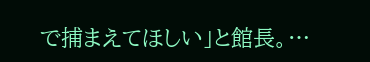で捕まえてほしい」と館長。…